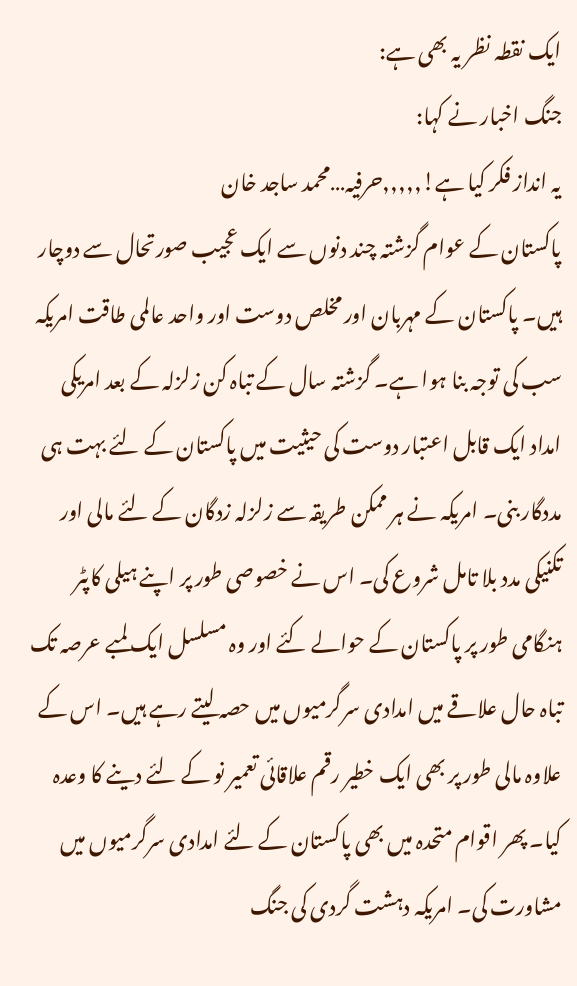ایک نقطہ نظر یہ بھی ہے:
جنگ اخبار نے کہا:
یہ انداز فکر کیا ہے!,,,,,حرفیہ…محمد ساجد خان
پاکستان کے عوام گزشتہ چند دنوں سے ایک عجیب صورتحال سے دوچار ہیں۔ پاکستان کے مہربان اور مخلص دوست اور واحد عالمی طاقت امریکہ سب کی توجہ بنا ہوا ہے۔ گزشتہ سال کے تباہ کن زلزلہ کے بعد امریکی امداد ایک قابل اعتبار دوست کی حیثیت میں پاکستان کے لئے بہت ہی مددگار بنی۔ امریکہ نے ہر ممکن طریقہ سے زلزلہ زدگان کے لئے مالی اور تکنیکی مدد بلا تامل شروع کی۔ اس نے خصوصی طور پر اپنے ہیلی کاپٹر ہنگامی طور پر پاکستان کے حوالے کئے اور وہ مسلسل ایک لمبے عرصہ تک تباہ حال علاقے میں امدادی سرگرمیوں میں حصہ لیتے رہے ہیں۔ اس کے علاوہ مالی طور پر بھی ایک خطیر رقم علاقائی تعمیر نو کے لئے دینے کا وعدہ کیا۔ پھر اقوام متحدہ میں بھی پاکستان کے لئے امدادی سرگرمیوں میں مشاورت کی۔ امریکہ دہشت گردی کی جنگ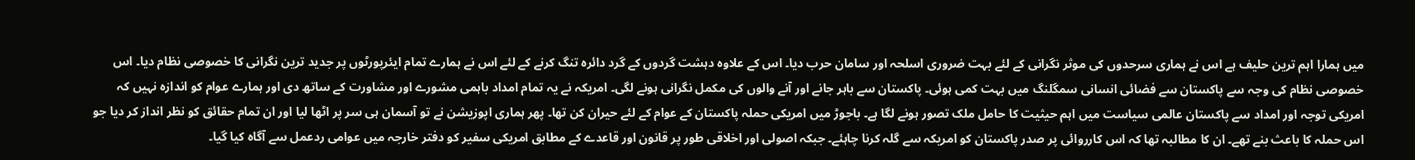میں ہمارا اہم ترین حلیف ہے اس نے ہماری سرحدوں کی موثر نگرانی کے لئے بہت ضروری اسلحہ اور سامان حرب دیا۔ اس کے علاوہ دہشت گردوں کے گرد دائرہ تنگ کرنے کے لئے اس نے ہمارے تمام ایئرپورٹوں پر جدید ترین نگرانی کا خصوصی نظام دیا۔ اس خصوصی نظام کی وجہ سے پاکستان سے فضائی انسانی سمگلنگ میں بہت کمی ہوئی۔ پاکستان سے باہر جانے اور آنے والوں کی مکمل نگرانی ہونے لگی۔ امریکہ نے یہ تمام امداد باہمی مشورے اور مشاورت کے ساتھ دی اور ہمارے عوام کو اندازہ نہیں کہ امریکی توجہ اور امداد سے پاکستان عالمی سیاست میں اہم حیثیت کا حامل ملک تصور ہونے لگا ہے۔ باجوڑ میں امریکی حملہ پاکستان کے عوام کے لئے حیران کن تھا۔ پھر ہماری اپوزیشن نے تو آسمان ہی سر پر اٹھا لیا اور ان تمام حقائق کو نظر انداز کر دیا جو اس حملہ کا باعث بنے تھے۔ ان کا مطالبہ تھا کہ اس کارروائی پر صدر پاکستان کو امریکہ سے گلہ کرنا چاہئے۔ جبکہ اصولی اور اخلاقی طور پر قانون اور قاعدے کے مطابق امریکی سفیر کو دفتر خارجہ میں عوامی ردعمل سے آگاہ کیا گیا۔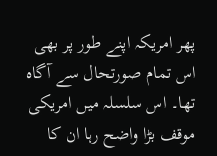پھر امریکہ اپنے طور پر بھی اس تمام صورتحال سے آگاہ تھا۔ اس سلسلہ میں امریکی موقف بڑا واضح رہا ان کا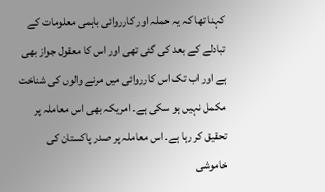کہنا تھا کہ یہ حملہ اور کارروائی باہمی معلومات کے تبادلے کے بعد کی گئی تھی اور اس کا معقول جواز بھی ہے اور اب تک اس کارروائی میں مرنے والوں کی شناخت مکمل نہیں ہو سکی ہے۔ امریکہ بھی اس معاملہ پر تحقیق کر رہا ہے۔ اس معاملہ پر صدر پاکستان کی خاموشی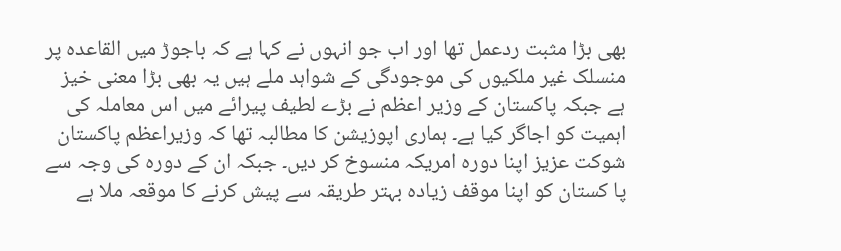بھی بڑا مثبت ردعمل تھا اور اب جو انہوں نے کہا ہے کہ باجوڑ میں القاعدہ پر منسلک غیر ملکیوں کی موجودگی کے شواہد ملے ہیں یہ بھی بڑا معنی خیز ہے جبکہ پاکستان کے وزیر اعظم نے بڑے لطیف پیرائے میں اس معاملہ کی اہمیت کو اجاگر کیا ہے۔ ہماری اپوزیشن کا مطالبہ تھا کہ وزیراعظم پاکستان شوکت عزیز اپنا دورہ امریکہ منسوخ کر دیں۔ جبکہ ان کے دورہ کی وجہ سے پا کستان کو اپنا موقف زیادہ بہتر طریقہ سے پیش کرنے کا موقعہ ملا ہے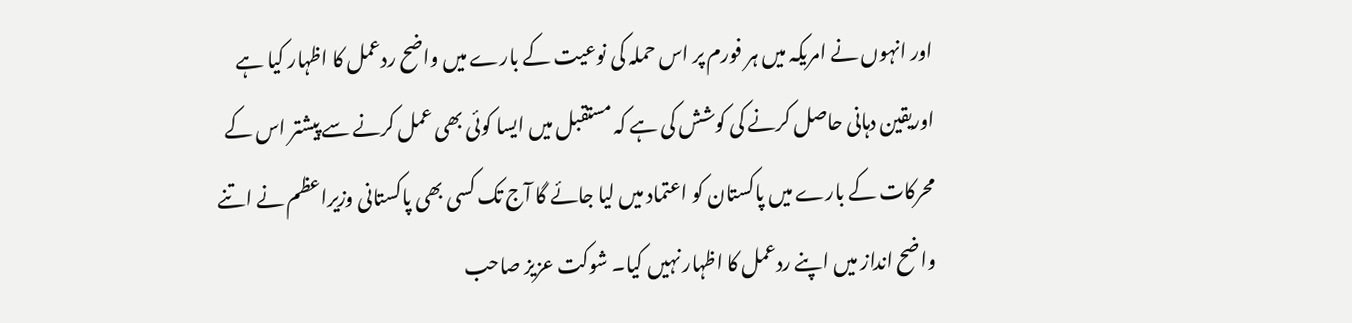اور انہوں نے امریکہ میں ہر فورم پر اس حملہ کی نوعیت کے بارے میں واضح ردعمل کا اظہار کیا ہے اوریقین دہانی حاصل کرنے کی کوشش کی ہے کہ مستقبل میں ایسا کوئی بھی عمل کرنے سے پیشتر اس کے محرکات کے بارے میں پاکستان کو اعتماد میں لیا جائے گا آج تک کسی بھی پاکستانی وزیراعظم نے اتنے واضح انداز میں اپنے ردعمل کا اظہار نہیں کیا۔ شوکت عزیز صاحب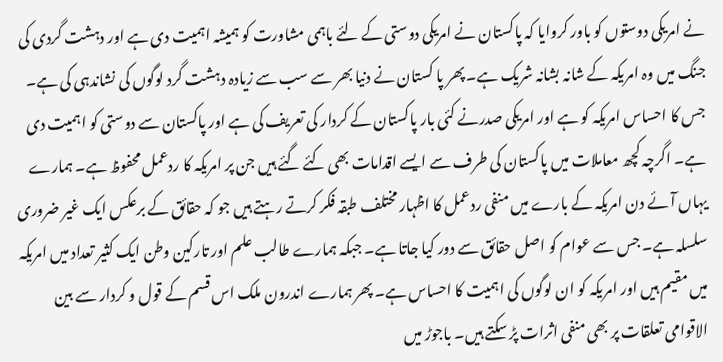نے امریکی دوستوں کو باور کروایا کہ پاکستان نے امریکی دوستی کے لئے باہمی مشاورت کو ہمیشہ اہمیت دی ہے اور دہشت گردی کی جنگ میں وہ امریکہ کے شانہ بشانہ شریک ہے۔ پھر پا کستان نے دنیا بھر سے سب سے زیادہ دہشت گرد لوگوں کی نشاندہی کی ہے۔ جس کا احساس امریکہ کو ہے اور امریکی صدرنے کئی بار پاکستان کے کردار کی تعریف کی ہے اور پاکستان سے دوستی کو اہمیت دی ہے۔ اگرچہ کچھ معاملات میں پاکستان کی طرف سے ایسے اقدامات بھی کئے گئے ہیں جن پر امریکہ کا ردعمل محفوظ ہے۔ ہمارے یہاں آئے دن امریکہ کے بارے میں منفی ردعمل کا اظہار مختلف طبقہ فکر کرتے رہتے ہیں جو کہ حقائق کے برعکس ایک غیر ضروری سلسلہ ہے۔ جس سے عوام کو اصل حقائق سے دور کیا جاتا ہے۔ جبکہ ہمارے طالب علم اور تارکین وطن ایک کثیر تعداد میں امریکہ میں مقیم ہیں اور امریکہ کو ان لوگوں کی اہمیت کا احساس ہے۔ پھر ہمارے اندرون ملک اس قسم کے قول و کردار سے بین الاقوامی تعلقات پر بھی منفی اثرات پڑ سکتے ہیں۔ باجوڑ میں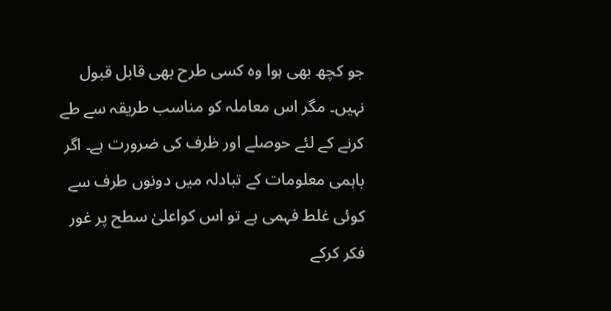جو کچھ بھی ہوا وہ کسی طرح بھی قابل قبول نہیں۔ مگر اس معاملہ کو مناسب طریقہ سے طے کرنے کے لئے حوصلے اور ظرف کی ضرورت ہے۔ اگر باہمی معلومات کے تبادلہ میں دونوں طرف سے کوئی غلط فہمی ہے تو اس کواعلیٰ سطح پر غور فکر کرکے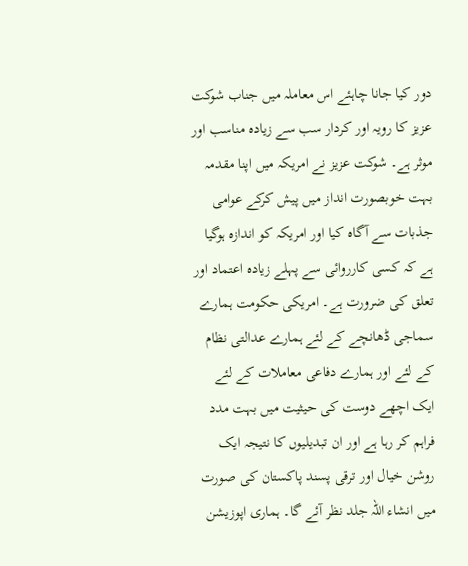دور کیا جانا چاہئے اس معاملہ میں جناب شوکت عزیز کا رویہ اور کردار سب سے زیادہ مناسب اور موثر ہے۔ شوکت عزیز نے امریکہ میں اپنا مقدمہ بہت خوبصورت انداز میں پیش کرکے عوامی جذبات سے آگاہ کیا اور امریکہ کو اندازہ ہوگیا ہے کہ کسی کارروائی سے پہلے زیادہ اعتماد اور تعلق کی ضرورت ہے۔ امریکی حکومت ہمارے سماجی ڈھانچے کے لئے ہمارے عدالتی نظام کے لئے اور ہمارے دفاعی معاملات کے لئے ایک اچھے دوست کی حیثیت میں بہت مدد فراہم کر رہا ہے اور ان تبدیلیوں کا نتیجہ ایک روشن خیال اور ترقی پسند پاکستان کی صورت میں انشاء اللہ جلد نظر آئے گا۔ ہماری اپوزیشن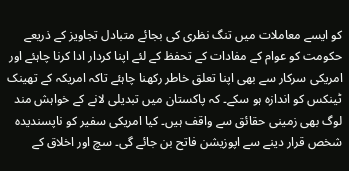کو ایسے معاملات میں تنگ نظری کی بجائے متبادل تجاویز کے ذریعے حکومت کو عوام کے مفادات کے تحفظ کے لئے اپنا کردار ادا کرنا چاہئے اور امریکی سرکار سے بھی اپنا تعلق خاطر رکھنا چاہئے تاکہ امریکہ کے تھینک ٹینکس کو اندازہ ہو سکے۔ کہ پاکستان میں تبدیلی لانے کے خواہش مند لوگ بھی زمینی حقائق سے واقف ہیں۔ کیا امریکی سفیر کو ناپسندیدہ شخص قرار دینے سے اپوزیشن فاتح بن جائے گی۔ سچ اور اخلاق کے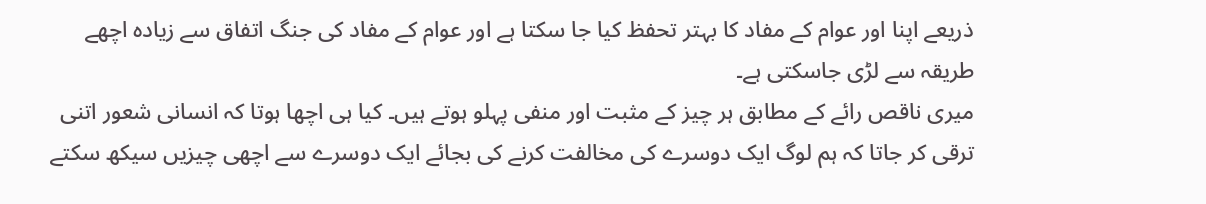ذریعے اپنا اور عوام کے مفاد کا بہتر تحفظ کیا جا سکتا ہے اور عوام کے مفاد کی جنگ اتفاق سے زیادہ اچھے طریقہ سے لڑی جاسکتی ہے۔
میری ناقص رائے کے مطابق ہر چیز کے مثبت اور منفی پہلو ہوتے ہیں۔ کیا ہی اچھا ہوتا کہ انسانی شعور اتنی ترقی کر جاتا کہ ہم لوگ ایک دوسرے کی مخالفت کرنے کی بجائے ایک دوسرے سے اچھی چیزیں سیکھ سکتے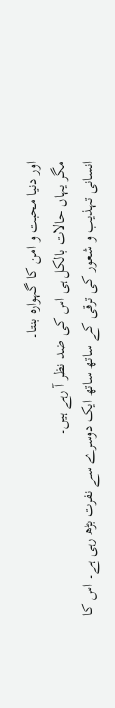اور دنیا محبت و امن کا گہوارہ بنتا۔
مگر یہاں حالات بالکل ہی اس کی ضد نظر آ رہے ہیں۔
انسانی تہذیب و شعور کی ترقی کے ساتھ ساتھ ایک دوسرے سے نفرت بڑھ رہی ہے۔ اس کا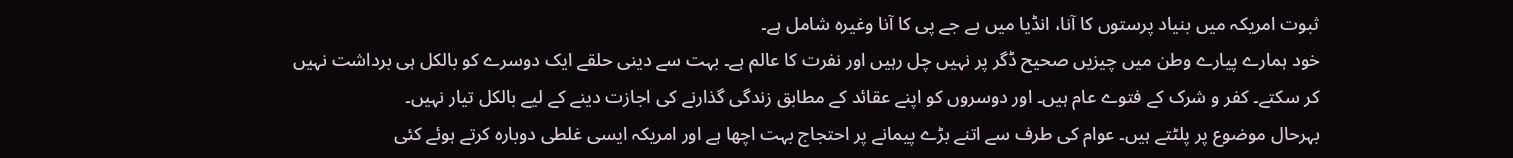ثبوت امریکہ میں بنیاد پرستوں کا آنا، انڈیا میں بے جے پی کا آنا وغیرہ شامل ہے۔
خود ہمارے پیارے وطن میں چیزیں صحیح ڈگر پر نہیں چل رہیں اور نفرت کا عالم ہے۔ بہت سے دینی حلقے ایک دوسرے کو بالکل ہی برداشت نہیں کر سکتے۔ کفر و شرک کے فتوے عام ہیں۔ اور دوسروں کو اپنے عقائد کے مطابق زندگی گذارنے کی اجازت دینے کے لیے بالکل تیار نہیں۔
بہرحال موضوع پر پلٹتے ہیں۔ عوام کی طرف سے اتنے بڑے پیمانے پر احتجاج بہت اچھا ہے اور امریکہ ایسی غلطی دوبارہ کرتے ہوئے کئی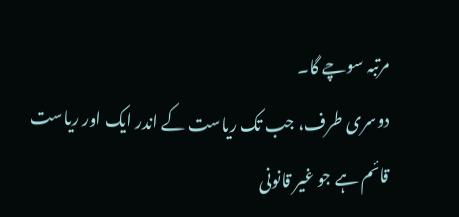مرتبہ سوچے گا۔
دوسری طرف، جب تک ریاست کے اندر ایک اور ریاست قائم ہے جو غیر قانونی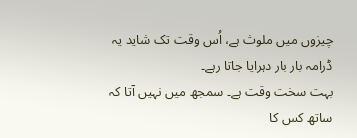چیزوں میں ملوث ہے، اُس وقت تک شاید یہ ڈرامہ بار بار دہرایا جاتا رہے۔
بہت سخت وقت ہے۔ سمجھ میں نہیں آتا کہ ساتھ کس کا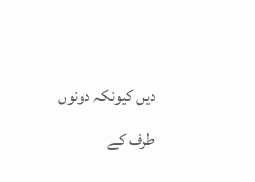دیں کیونکہ دونوں طرف کے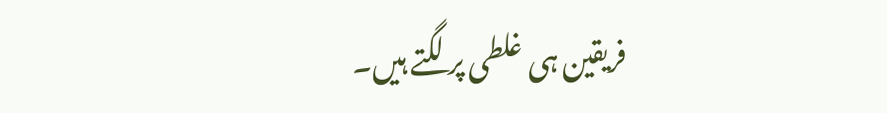فریقین ہی غلطی پر لگتے ہیں۔